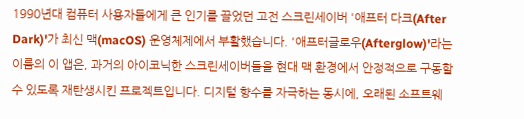1990년대 컴퓨터 사용자들에게 큰 인기를 끌었던 고전 스크린세이버 '애프터 다크(After Dark)'가 최신 맥(macOS) 운영체제에서 부활했습니다. '애프터글로우(Afterglow)'라는 이름의 이 앱은, 과거의 아이코닉한 스크린세이버들을 현대 맥 환경에서 안정적으로 구동할 수 있도록 재탄생시킨 프로젝트입니다. 디지털 향수를 자극하는 동시에, 오래된 소프트웨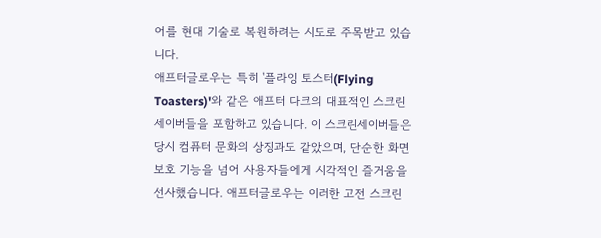어를 현대 기술로 복원하려는 시도로 주목받고 있습니다.
애프터글로우는 특히 '플라잉 토스터(Flying Toasters)'와 같은 애프터 다크의 대표적인 스크린세이버들을 포함하고 있습니다. 이 스크린세이버들은 당시 컴퓨터 문화의 상징과도 같았으며, 단순한 화면 보호 기능을 넘어 사용자들에게 시각적인 즐거움을 선사했습니다. 애프터글로우는 이러한 고전 스크린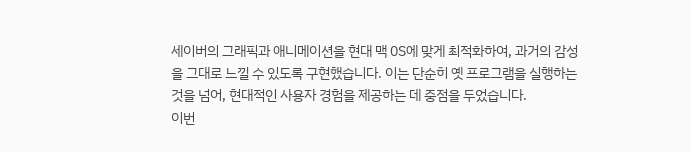세이버의 그래픽과 애니메이션을 현대 맥 OS에 맞게 최적화하여, 과거의 감성을 그대로 느낄 수 있도록 구현했습니다. 이는 단순히 옛 프로그램을 실행하는 것을 넘어, 현대적인 사용자 경험을 제공하는 데 중점을 두었습니다.
이번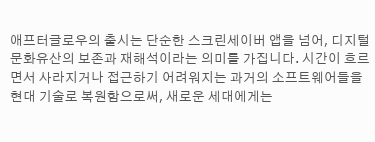애프터글로우의 출시는 단순한 스크린세이버 앱을 넘어, 디지털 문화유산의 보존과 재해석이라는 의미를 가집니다. 시간이 흐르면서 사라지거나 접근하기 어려워지는 과거의 소프트웨어들을 현대 기술로 복원함으로써, 새로운 세대에게는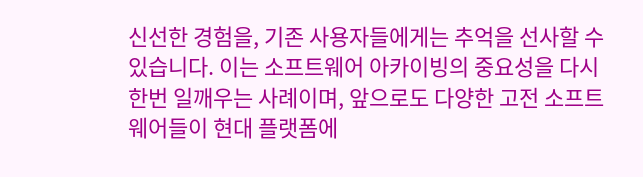신선한 경험을, 기존 사용자들에게는 추억을 선사할 수 있습니다. 이는 소프트웨어 아카이빙의 중요성을 다시 한번 일깨우는 사례이며, 앞으로도 다양한 고전 소프트웨어들이 현대 플랫폼에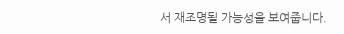서 재조명될 가능성을 보여줍니다.